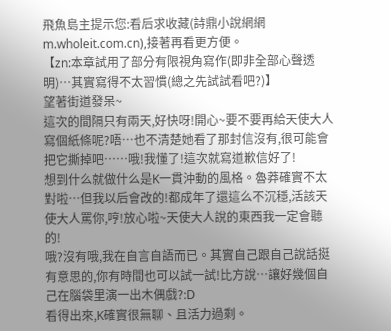飛魚島主提示您:看后求收藏(詩鼎小說網網m.wholeit.com.cn),接著再看更方便。
【zn:本章試用了部分有限視角寫作(即非全部心聲透明)…其實寫得不太習慣(總之先試試看吧?)】
望著街道發呆~
這次的間隔只有兩天,好快呀!開心~要不要再給天使大人寫個紙條呢?唔…也不清楚她看了那封信沒有,很可能會把它撕掉吧……哦!我懂了!這次就寫道歉信好了!
想到什么就做什么是K一貫沖動的風格。魯莽確實不太對啦…但我以后會改的!都成年了還這么不沉穩,活該天使大人罵你,哼!放心啦~天使大人說的東西我一定會聽的!
哦?沒有哦,我在自言自語而已。其實自己跟自己說話挺有意思的,你有時間也可以試一試!比方說…讓好幾個自己在腦袋里演一出木偶戲?:D
看得出來,K確實很無聊、且活力過剩。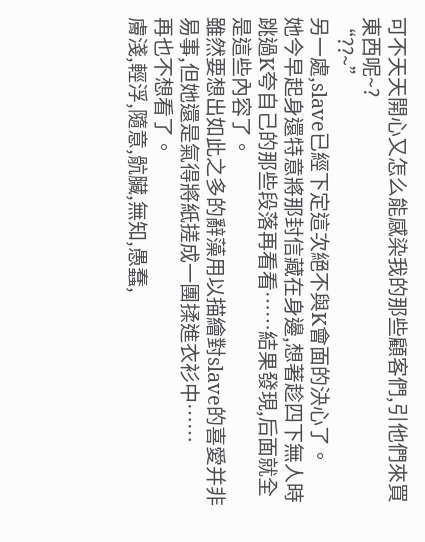可不天天開心又怎么能感染我的那些顧客們,引他們來買東西呢~?
“??~”
另一處,slave已經下定這次絕不與K會面的決心了。
她今早起身還特意將那封信藏在身邊,想著趁四下無人時跳過K夸自己的那些段落再看看……結果發現,后面就全是這些內容了。
雖然要想出如此之多的辭藻用以描繪對slave的喜愛并非易事,但她還是氣得將紙搓成一團揉進衣衫中……
再也不想看了。
膚淺,輕浮,隨意,骯臟,無知,愚蠢,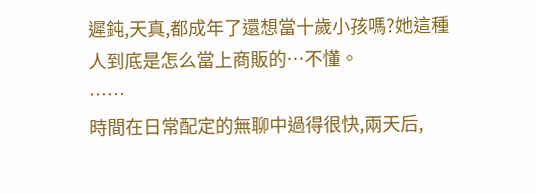遲鈍,天真,都成年了還想當十歲小孩嗎?她這種人到底是怎么當上商販的…不懂。
……
時間在日常配定的無聊中過得很快,兩天后,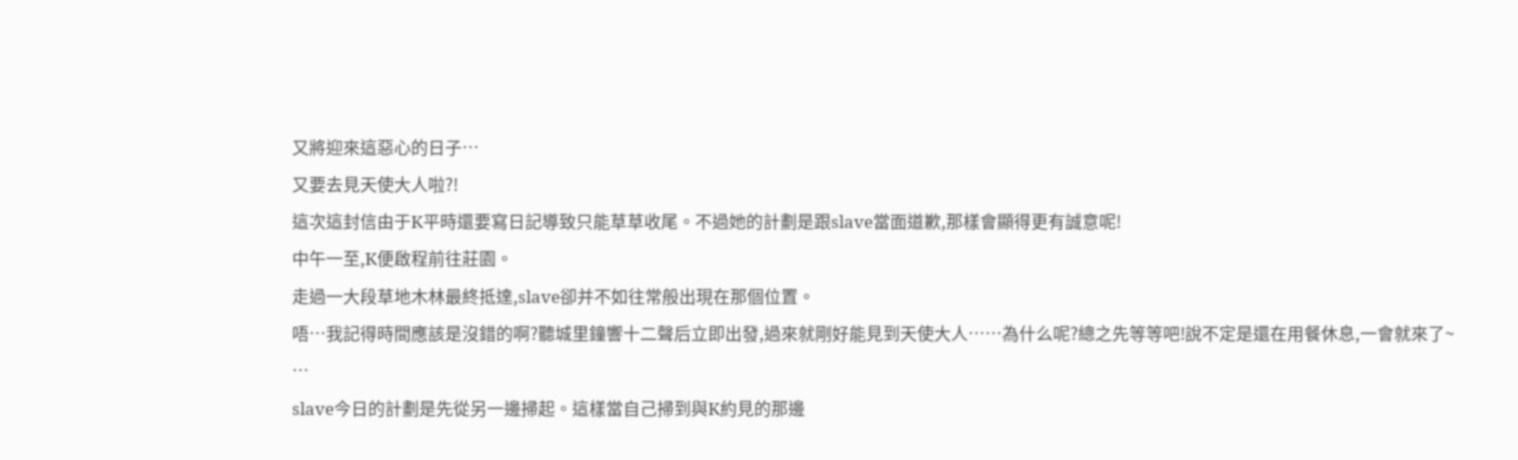又將迎來這惡心的日子…
又要去見天使大人啦?!
這次這封信由于K平時還要寫日記導致只能草草收尾。不過她的計劃是跟slave當面道歉,那樣會顯得更有誠意呢!
中午一至,K便啟程前往莊園。
走過一大段草地木林最終抵達,slave卻并不如往常般出現在那個位置。
唔…我記得時間應該是沒錯的啊?聽城里鐘響十二聲后立即出發,過來就剛好能見到天使大人……為什么呢?總之先等等吧!說不定是還在用餐休息,一會就來了~
…
slave今日的計劃是先從另一邊掃起。這樣當自己掃到與K約見的那邊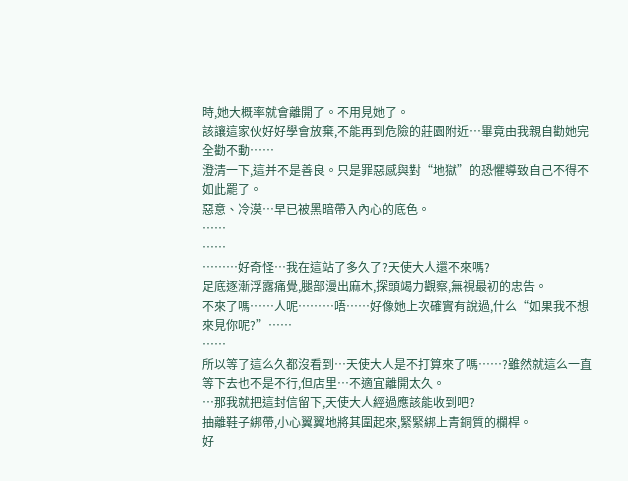時,她大概率就會離開了。不用見她了。
該讓這家伙好好學會放棄,不能再到危險的莊園附近…畢竟由我親自勸她完全勸不動……
澄清一下,這并不是善良。只是罪惡感與對“地獄”的恐懼導致自己不得不如此罷了。
惡意、冷漠…早已被黑暗帶入內心的底色。
……
……
………好奇怪…我在這站了多久了?天使大人還不來嗎?
足底逐漸浮露痛覺,腿部漫出麻木,探頭竭力觀察,無視最初的忠告。
不來了嗎……人呢………唔……好像她上次確實有說過,什么“如果我不想來見你呢?”……
……
所以等了這么久都沒看到…天使大人是不打算來了嗎……?雖然就這么一直等下去也不是不行,但店里…不適宜離開太久。
…那我就把這封信留下,天使大人經過應該能收到吧?
抽離鞋子綁帶,小心翼翼地將其圍起來,緊緊綁上青銅質的欄桿。
好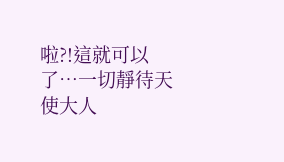啦?!這就可以了…一切靜待天使大人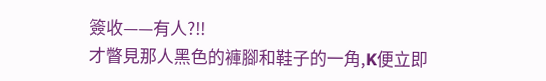簽收——有人?!!
才瞥見那人黑色的褲腳和鞋子的一角,K便立即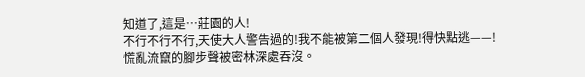知道了,這是…莊園的人!
不行不行不行,天使大人警告過的!我不能被第二個人發現!得快點逃——!
慌亂流竄的腳步聲被密林深處吞沒。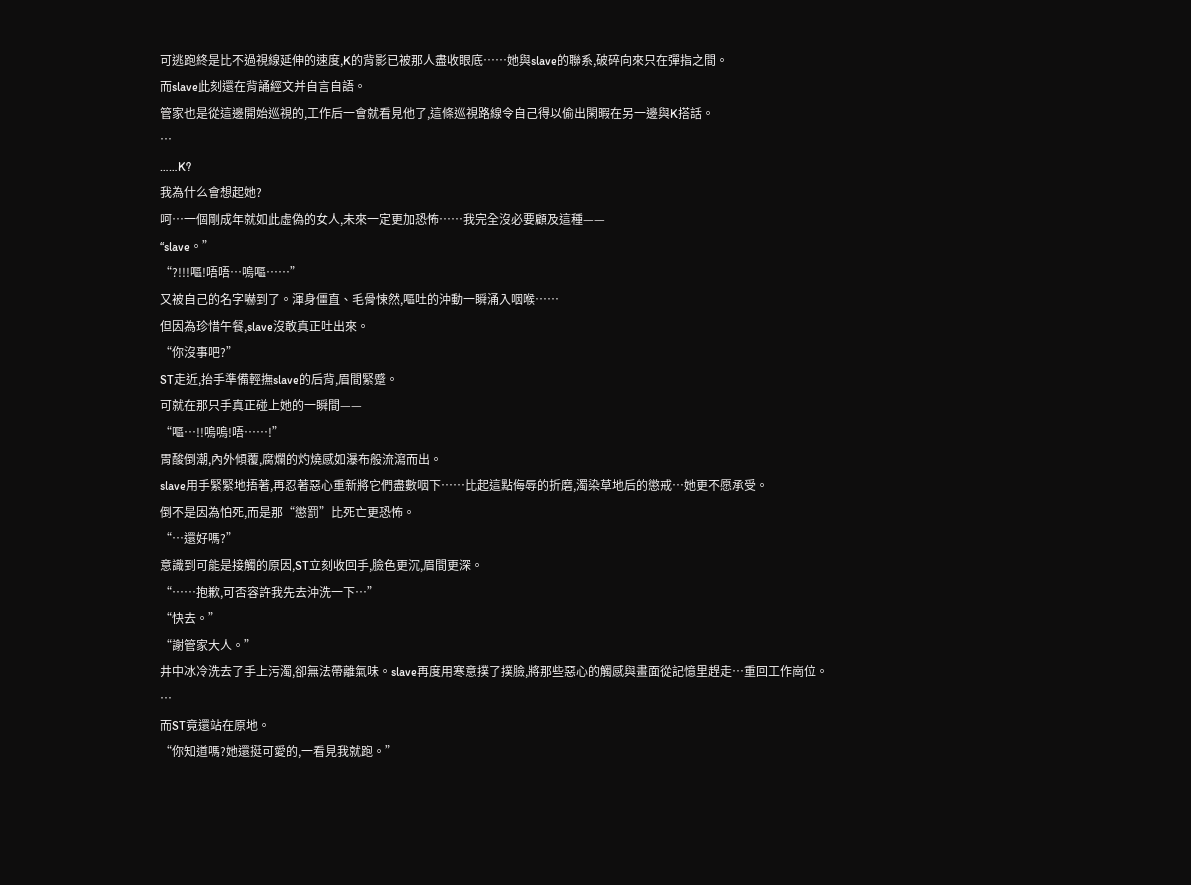可逃跑終是比不過視線延伸的速度,K的背影已被那人盡收眼底……她與slave的聯系,破碎向來只在彈指之間。
而slave此刻還在背誦經文并自言自語。
管家也是從這邊開始巡視的,工作后一會就看見他了,這條巡視路線令自己得以偷出閑暇在另一邊與K搭話。
…
……K?
我為什么會想起她?
呵…一個剛成年就如此虛偽的女人,未來一定更加恐怖……我完全沒必要顧及這種——
“slave。”
“?!!!嘔!唔唔…嗚嘔……”
又被自己的名字嚇到了。渾身僵直、毛骨悚然,嘔吐的沖動一瞬涌入咽喉……
但因為珍惜午餐,slave沒敢真正吐出來。
“你沒事吧?”
ST走近,抬手準備輕撫slave的后背,眉間緊蹙。
可就在那只手真正碰上她的一瞬間——
“嘔…!!嗚嗚!唔……!”
胃酸倒潮,內外傾覆,腐爛的灼燒感如瀑布般流瀉而出。
slave用手緊緊地捂著,再忍著惡心重新將它們盡數咽下……比起這點侮辱的折磨,濁染草地后的懲戒…她更不愿承受。
倒不是因為怕死,而是那“懲罰”比死亡更恐怖。
“…還好嗎?”
意識到可能是接觸的原因,ST立刻收回手,臉色更沉,眉間更深。
“……抱歉,可否容許我先去沖洗一下…”
“快去。”
“謝管家大人。”
井中冰冷洗去了手上污濁,卻無法帶離氣味。slave再度用寒意撲了撲臉,將那些惡心的觸感與畫面從記憶里趕走…重回工作崗位。
…
而ST竟還站在原地。
“你知道嗎?她還挺可愛的,一看見我就跑。”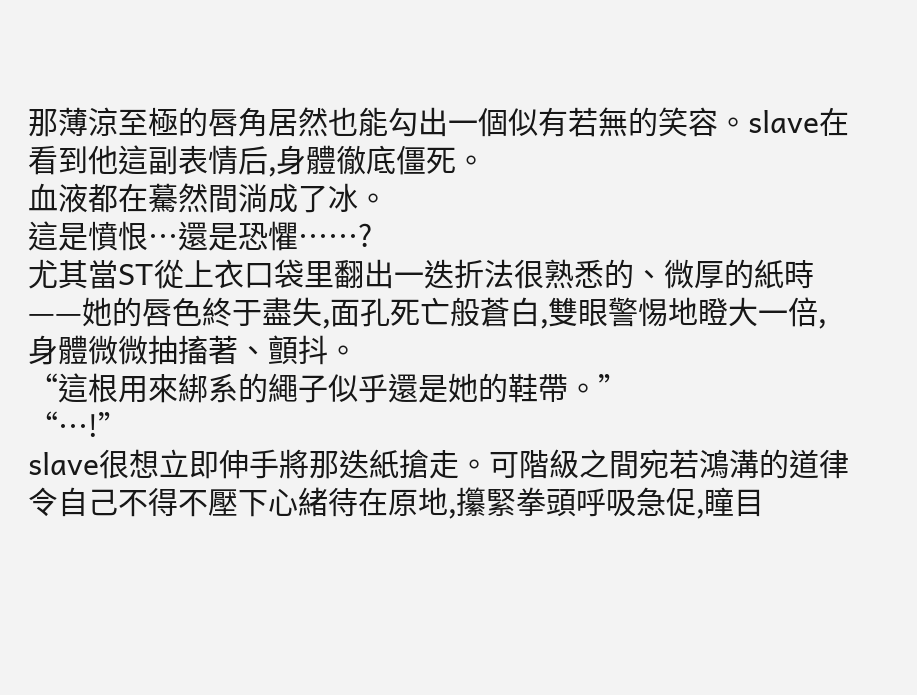那薄涼至極的唇角居然也能勾出一個似有若無的笑容。slave在看到他這副表情后,身體徹底僵死。
血液都在驀然間淌成了冰。
這是憤恨…還是恐懼……?
尤其當ST從上衣口袋里翻出一迭折法很熟悉的、微厚的紙時——她的唇色終于盡失,面孔死亡般蒼白,雙眼警惕地瞪大一倍,身體微微抽搐著、顫抖。
“這根用來綁系的繩子似乎還是她的鞋帶。”
“…!”
slave很想立即伸手將那迭紙搶走。可階級之間宛若鴻溝的道律令自己不得不壓下心緒待在原地,攥緊拳頭呼吸急促,瞳目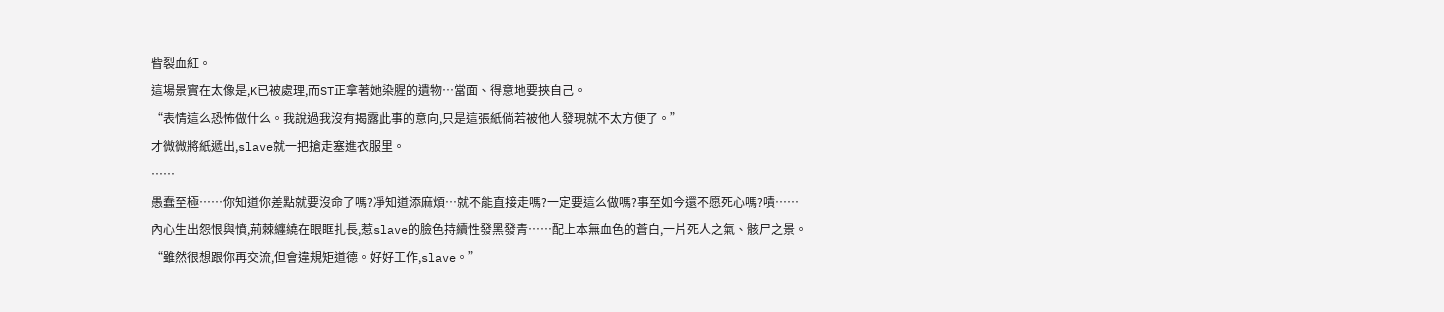眥裂血紅。
這場景實在太像是,K已被處理,而ST正拿著她染腥的遺物…當面、得意地要挾自己。
“表情這么恐怖做什么。我說過我沒有揭露此事的意向,只是這張紙倘若被他人發現就不太方便了。”
才微微將紙遞出,slave就一把搶走塞進衣服里。
……
愚蠢至極……你知道你差點就要沒命了嗎?凈知道添麻煩…就不能直接走嗎?一定要這么做嗎?事至如今還不愿死心嗎?嘖……
內心生出怨恨與憤,荊棘纏繞在眼眶扎長,惹slave的臉色持續性發黑發青……配上本無血色的蒼白,一片死人之氣、骸尸之景。
“雖然很想跟你再交流,但會違規矩道德。好好工作,slave。”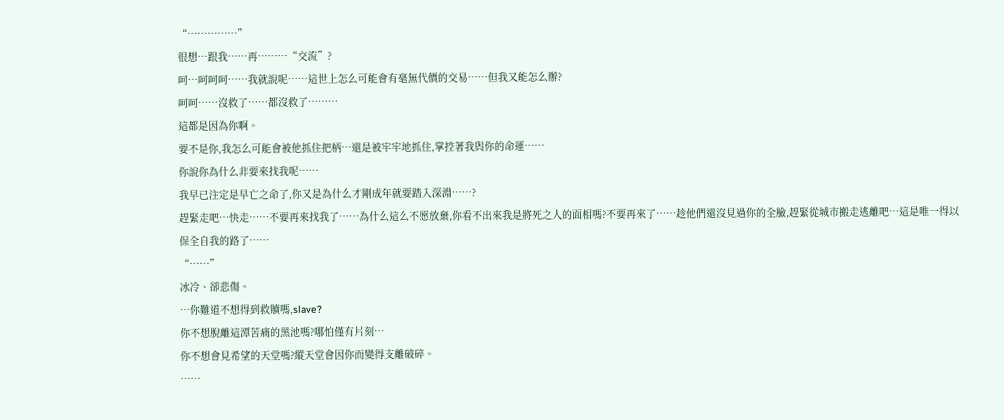“……………”
很想…跟我……再………“交流”?
呵…呵呵呵……我就說呢……這世上怎么可能會有毫無代價的交易……但我又能怎么辦?
呵呵……沒救了……都沒救了………
這都是因為你啊。
要不是你,我怎么可能會被他抓住把柄…還是被牢牢地抓住,掌控著我與你的命運……
你說你為什么非要來找我呢……
我早已注定是早亡之命了,你又是為什么才剛成年就要踏入深淵……?
趕緊走吧…快走……不要再來找我了……為什么這么不愿放棄,你看不出來我是將死之人的面相嗎?不要再來了……趁他們還沒見過你的全臉,趕緊從城市搬走逃離吧…這是唯一得以保全自我的路了……
“……”
冰冷、卻悲傷。
…你難道不想得到救贖嗎,slave?
你不想脫離這潭苦痛的黑池嗎?哪怕僅有片刻…
你不想會見希望的天堂嗎?縱天堂會因你而變得支離破碎。
……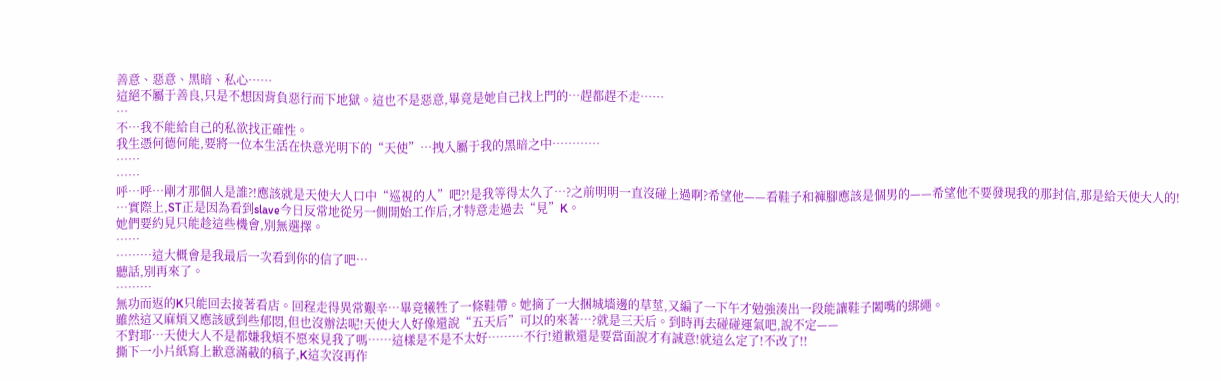善意、惡意、黑暗、私心……
這絕不屬于善良,只是不想因背負惡行而下地獄。這也不是惡意,畢竟是她自己找上門的…趕都趕不走……
…
不…我不能給自己的私欲找正確性。
我生憑何德何能,要將一位本生活在快意光明下的“天使”…拽入屬于我的黑暗之中…………
……
……
呼…呼…剛才那個人是誰?!應該就是天使大人口中“巡視的人”吧?!是我等得太久了…?之前明明一直沒碰上過啊?希望他——看鞋子和褲腳應該是個男的——希望他不要發現我的那封信,那是給天使大人的!
…實際上,ST正是因為看到slave今日反常地從另一側開始工作后,才特意走過去“見”K。
她們要約見只能趁這些機會,別無選擇。
……
………這大概會是我最后一次看到你的信了吧…
聽話,別再來了。
………
無功而返的K只能回去接著看店。回程走得異常艱辛…畢竟犧牲了一條鞋帶。她摘了一大捆城墻邊的草莖,又編了一下午才勉強湊出一段能讓鞋子闔嘴的綁繩。
雖然這又麻煩又應該感到些郁悶,但也沒辦法呢!天使大人好像還說“五天后”可以的來著…?就是三天后。到時再去碰碰運氣吧,說不定——
不對耶…天使大人不是都嫌我煩不愿來見我了嗎……這樣是不是不太好………不行!道歉還是要當面說才有誠意!就這么定了!不改了!!
撕下一小片紙寫上歉意滿載的稿子,K這次沒再作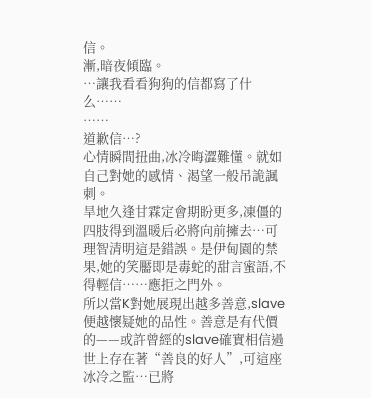信。
漸,暗夜傾臨。
…讓我看看狗狗的信都寫了什么……
……
道歉信…?
心情瞬間扭曲,冰冷晦澀難懂。就如自己對她的感情、渴望一般吊詭諷刺。
旱地久逢甘霖定會期盼更多,凍僵的四肢得到溫暖后必將向前擁去…可理智清明這是錯誤。是伊甸園的禁果,她的笑靨即是毒蛇的甜言蜜語,不得輕信……應拒之門外。
所以當K對她展現出越多善意,slave便越懷疑她的品性。善意是有代價的——或許曾經的slave確實相信過世上存在著“善良的好人”,可這座冰冷之監…已將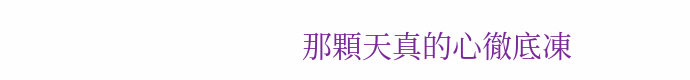那顆天真的心徹底凍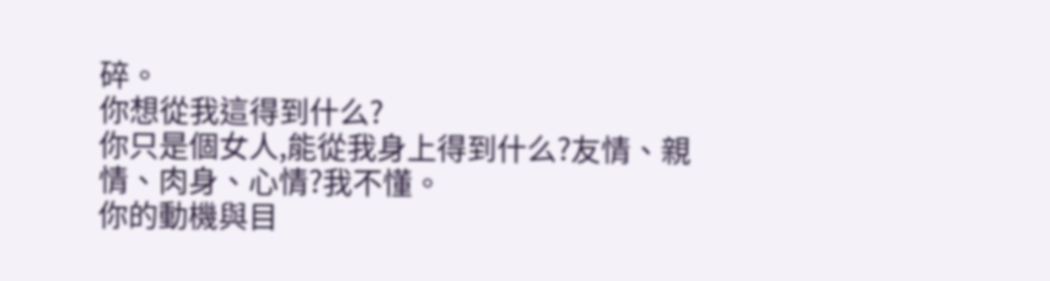碎。
你想從我這得到什么?
你只是個女人,能從我身上得到什么?友情、親情、肉身、心情?我不懂。
你的動機與目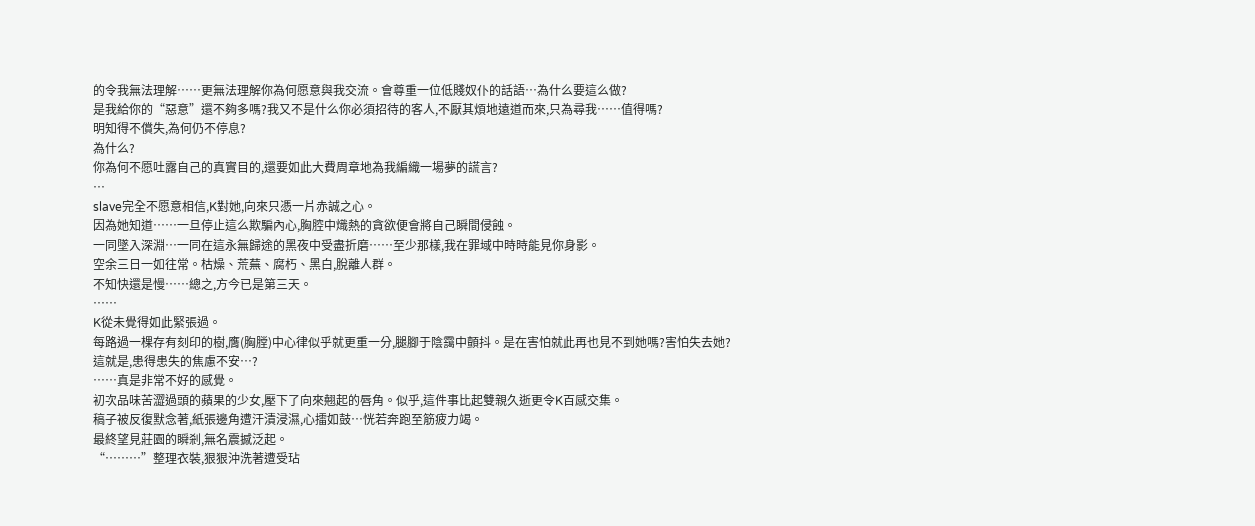的令我無法理解……更無法理解你為何愿意與我交流。會尊重一位低賤奴仆的話語…為什么要這么做?
是我給你的“惡意”還不夠多嗎?我又不是什么你必須招待的客人,不厭其煩地遠道而來,只為尋我……值得嗎?
明知得不償失,為何仍不停息?
為什么?
你為何不愿吐露自己的真實目的,還要如此大費周章地為我編織一場夢的謊言?
…
slave完全不愿意相信,K對她,向來只憑一片赤誠之心。
因為她知道……一旦停止這么欺騙內心,胸腔中熾熱的貪欲便會將自己瞬間侵蝕。
一同墜入深淵…一同在這永無歸途的黑夜中受盡折磨……至少那樣,我在罪域中時時能見你身影。
空余三日一如往常。枯燥、荒蕪、腐朽、黑白,脫離人群。
不知快還是慢……總之,方今已是第三天。
……
K從未覺得如此緊張過。
每路過一棵存有刻印的樹,膺(胸膛)中心律似乎就更重一分,腿腳于陰靄中顫抖。是在害怕就此再也見不到她嗎?害怕失去她?
這就是,患得患失的焦慮不安…?
……真是非常不好的感覺。
初次品味苦澀過頭的蘋果的少女,壓下了向來翹起的唇角。似乎,這件事比起雙親久逝更令K百感交集。
稿子被反復默念著,紙張邊角遭汗漬浸濕,心擂如鼓…恍若奔跑至筋疲力竭。
最終望見莊園的瞬剎,無名震撼泛起。
“………”整理衣裝,狠狠沖洗著遭受玷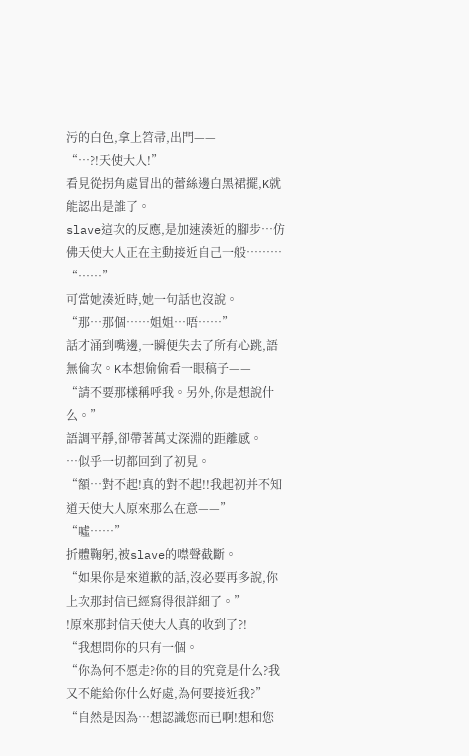污的白色,拿上笤帚,出門——
“…?!天使大人!”
看見從拐角處冒出的蕾絲邊白黑裙擺,K就能認出是誰了。
slave這次的反應,是加速湊近的腳步…仿佛天使大人正在主動接近自己一般………
“……”
可當她湊近時,她一句話也沒說。
“那…那個……姐姐…唔……”
話才涌到嘴邊,一瞬便失去了所有心跳,語無倫次。K本想偷偷看一眼稿子——
“請不要那樣稱呼我。另外,你是想說什么。”
語調平靜,卻帶著萬丈深淵的距離感。
…似乎一切都回到了初見。
“額…對不起!真的對不起!!我起初并不知道天使大人原來那么在意——”
“噓……”
折體鞠躬,被slave的噤聲截斷。
“如果你是來道歉的話,沒必要再多說,你上次那封信已經寫得很詳細了。”
!原來那封信天使大人真的收到了?!
“我想問你的只有一個。
“你為何不愿走?你的目的究竟是什么?我又不能給你什么好處,為何要接近我?”
“自然是因為…想認識您而已啊!想和您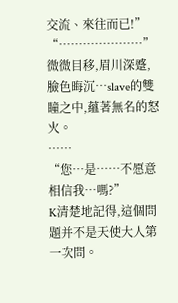交流、來往而已!”
“…………………”
微微目移,眉川深蹙,臉色晦沉…slave的雙瞳之中,蘊著無名的怒火。
……
“您…是……不愿意相信我…嗎?”
K清楚地記得,這個問題并不是天使大人第一次問。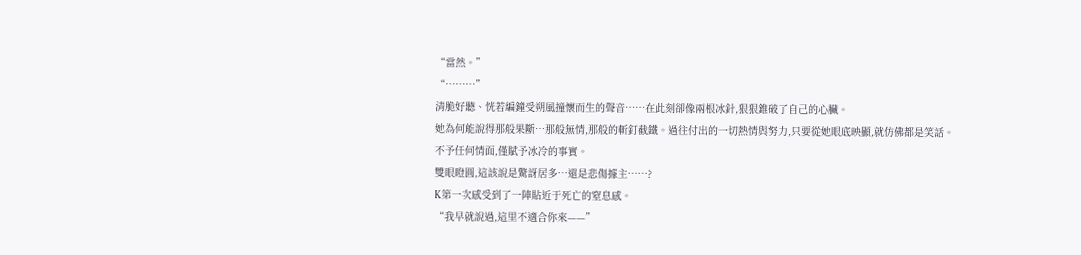“當然。”
“………”
清脆好聽、恍若編鐘受朔風撞懷而生的聲音……在此刻卻像兩根冰針,狠狠錐破了自己的心臟。
她為何能說得那般果斷…那般無情,那般的斬釘截鐵。過往付出的一切熱情與努力,只要從她眼底映顯,就仿佛都是笑話。
不予任何情面,僅賦予冰冷的事實。
雙眼瞪圓,這該說是驚訝居多…還是悲傷據主……?
K第一次感受到了一陣貼近于死亡的窒息感。
“我早就說過,這里不適合你來——”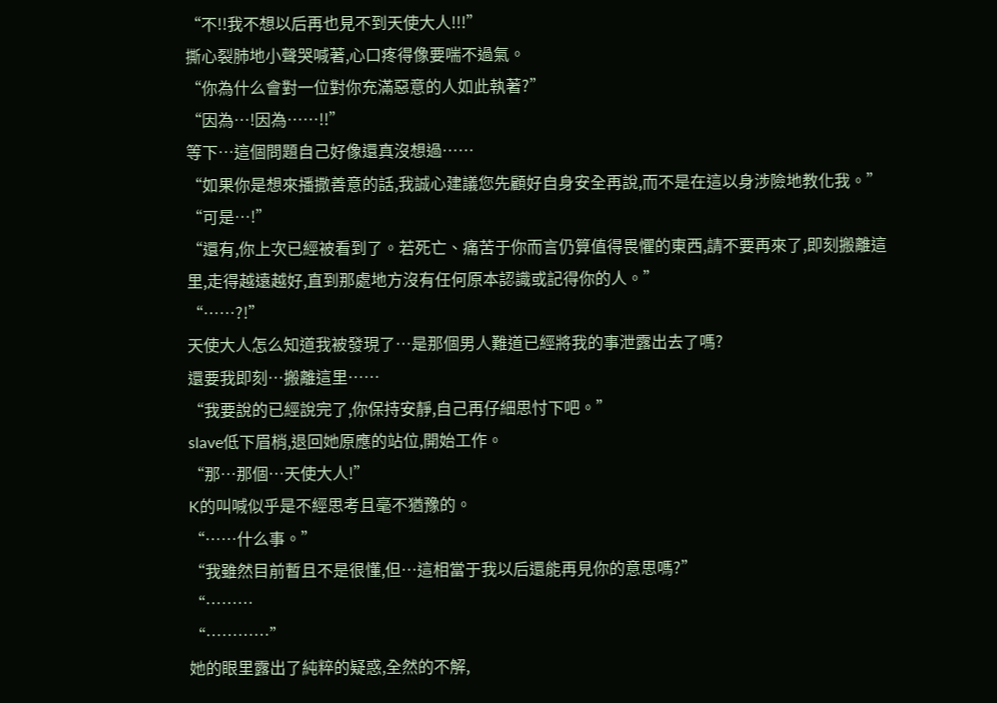“不!!我不想以后再也見不到天使大人!!!”
撕心裂肺地小聲哭喊著,心口疼得像要喘不過氣。
“你為什么會對一位對你充滿惡意的人如此執著?”
“因為…!因為……!!”
等下…這個問題自己好像還真沒想過……
“如果你是想來播撒善意的話,我誠心建議您先顧好自身安全再說,而不是在這以身涉險地教化我。”
“可是…!”
“還有,你上次已經被看到了。若死亡、痛苦于你而言仍算值得畏懼的東西,請不要再來了,即刻搬離這里,走得越遠越好,直到那處地方沒有任何原本認識或記得你的人。”
“……?!”
天使大人怎么知道我被發現了…是那個男人難道已經將我的事泄露出去了嗎?
還要我即刻…搬離這里……
“我要說的已經說完了,你保持安靜,自己再仔細思忖下吧。”
slave低下眉梢,退回她原應的站位,開始工作。
“那…那個…天使大人!”
K的叫喊似乎是不經思考且毫不猶豫的。
“……什么事。”
“我雖然目前暫且不是很懂,但…這相當于我以后還能再見你的意思嗎?”
“………
“…………”
她的眼里露出了純粹的疑惑,全然的不解,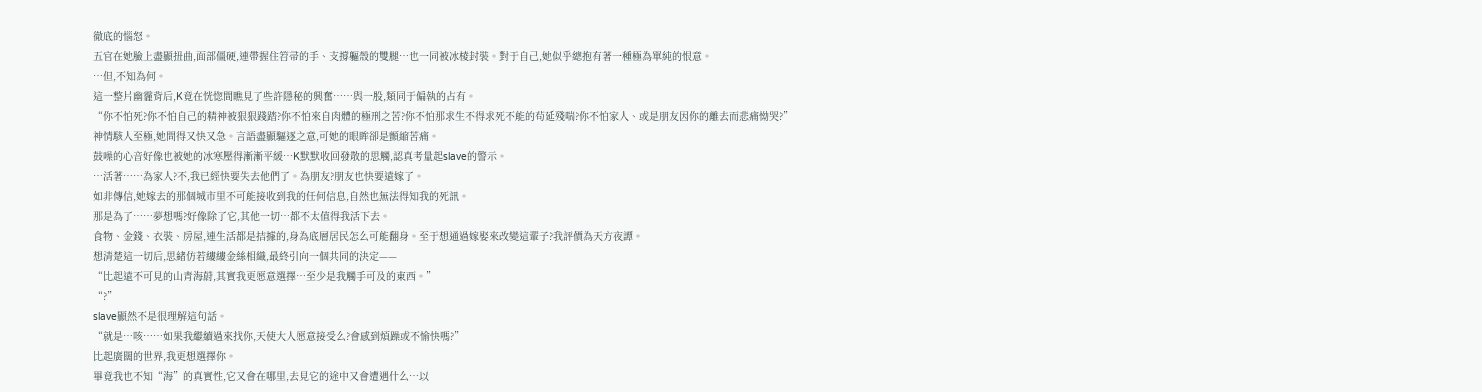徹底的惱怒。
五官在她臉上盡顯扭曲,面部僵硬,連帶握住笤帚的手、支撐軀殼的雙腿…也一同被冰棱封裝。對于自己,她似乎總抱有著一種極為單純的恨意。
…但,不知為何。
這一整片幽霾背后,K竟在恍惚間瞧見了些許隱秘的興奮……與一股,類同于偏執的占有。
“你不怕死?你不怕自己的精神被狠狠踐踏?你不怕來自肉體的極刑之苦?你不怕那求生不得求死不能的茍延殘喘?你不怕家人、或是朋友因你的離去而悲痛怮哭?”
神情駭人至極,她問得又快又急。言語盡顯驅逐之意,可她的眼眸卻是顫縮苦痛。
鼓噪的心音好像也被她的冰寒壓得漸漸平緩…K默默收回發散的思觸,認真考量起slave的警示。
…活著……為家人?不,我已經快要失去他們了。為朋友?朋友也快要遠嫁了。
如非傳信,她嫁去的那個城市里不可能接收到我的任何信息,自然也無法得知我的死訊。
那是為了……夢想嗎?好像除了它,其他一切…都不太值得我活下去。
食物、金錢、衣裝、房屋,連生活都是拮據的,身為底層居民怎么可能翻身。至于想通過嫁娶來改變這輩子?我評價為天方夜譚。
想清楚這一切后,思緒仿若縷縷金絲相織,最終引向一個共同的決定——
“比起遠不可見的山青海蔚,其實我更愿意選擇…至少是我觸手可及的東西。”
“?”
slave顯然不是很理解這句話。
“就是…咳……如果我繼續過來找你,天使大人愿意接受么?會感到煩躁或不愉快嗎?”
比起廣闊的世界,我更想選擇你。
畢竟我也不知“海”的真實性,它又會在哪里,去見它的途中又會遭遇什么…以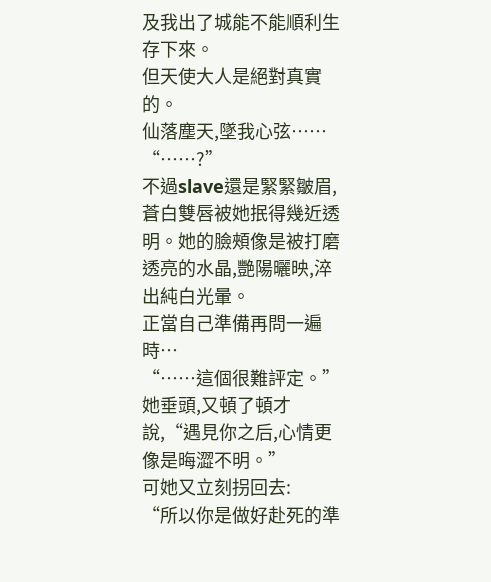及我出了城能不能順利生存下來。
但天使大人是絕對真實的。
仙落塵天,墜我心弦……
“……?”
不過slave還是緊緊皺眉,蒼白雙唇被她抿得幾近透明。她的臉頰像是被打磨透亮的水晶,艷陽曬映,淬出純白光暈。
正當自己準備再問一遍時…
“……這個很難評定。”她垂頭,又頓了頓才說,“遇見你之后,心情更像是晦澀不明。”
可她又立刻拐回去:
“所以你是做好赴死的準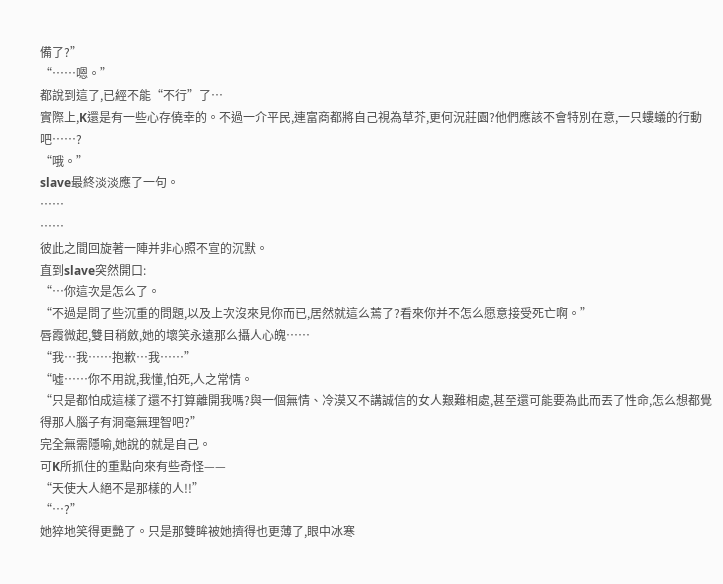備了?”
“……嗯。”
都說到這了,已經不能“不行”了…
實際上,K還是有一些心存僥幸的。不過一介平民,連富商都將自己視為草芥,更何況莊園?他們應該不會特別在意,一只螻蟻的行動吧……?
“哦。”
slave最終淡淡應了一句。
……
……
彼此之間回旋著一陣并非心照不宣的沉默。
直到slave突然開口:
“…你這次是怎么了。
“不過是問了些沉重的問題,以及上次沒來見你而已,居然就這么蔫了?看來你并不怎么愿意接受死亡啊。”
唇霞微起,雙目稍斂,她的壞笑永遠那么攝人心魄……
“我…我……抱歉…我……”
“噓……你不用說,我懂,怕死,人之常情。
“只是都怕成這樣了還不打算離開我嗎?與一個無情、冷漠又不講誠信的女人艱難相處,甚至還可能要為此而丟了性命,怎么想都覺得那人腦子有洞毫無理智吧?”
完全無需隱喻,她說的就是自己。
可K所抓住的重點向來有些奇怪——
“天使大人絕不是那樣的人!!”
“…?”
她猝地笑得更艷了。只是那雙眸被她擠得也更薄了,眼中冰寒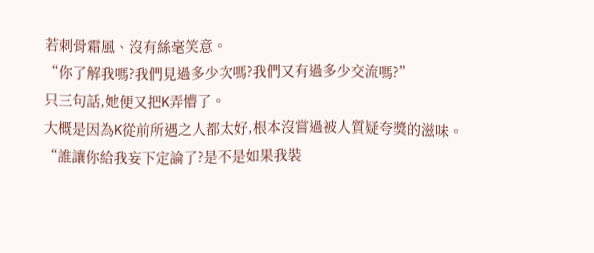若刺骨霜風、沒有絲毫笑意。
“你了解我嗎?我們見過多少次嗎?我們又有過多少交流嗎?”
只三句話,她便又把K弄懵了。
大概是因為K從前所遇之人都太好,根本沒嘗過被人質疑夸獎的滋味。
“誰讓你給我妄下定論了?是不是如果我裝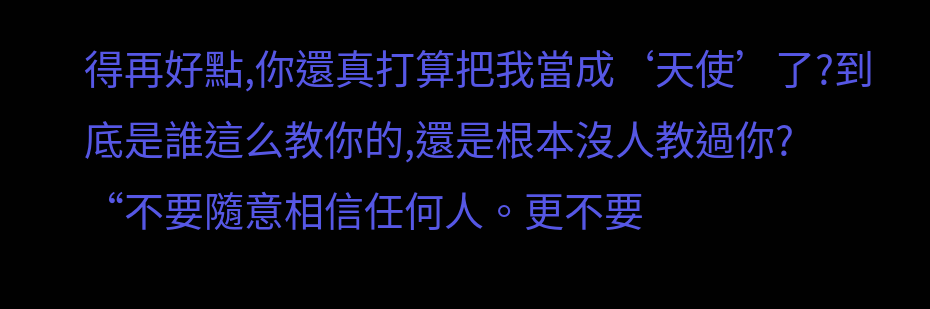得再好點,你還真打算把我當成‘天使’了?到底是誰這么教你的,還是根本沒人教過你?
“不要隨意相信任何人。更不要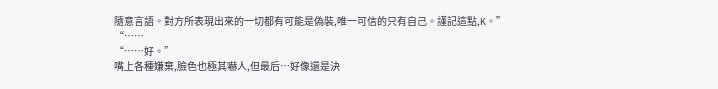隨意言語。對方所表現出來的一切都有可能是偽裝,唯一可信的只有自己。謹記這點,K。”
“……
“……好。”
嘴上各種嫌棄,臉色也極其嚇人,但最后…好像還是決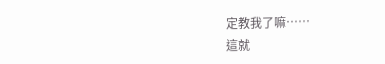定教我了嘛……
這就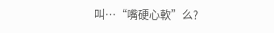叫…“嘴硬心軟”么?